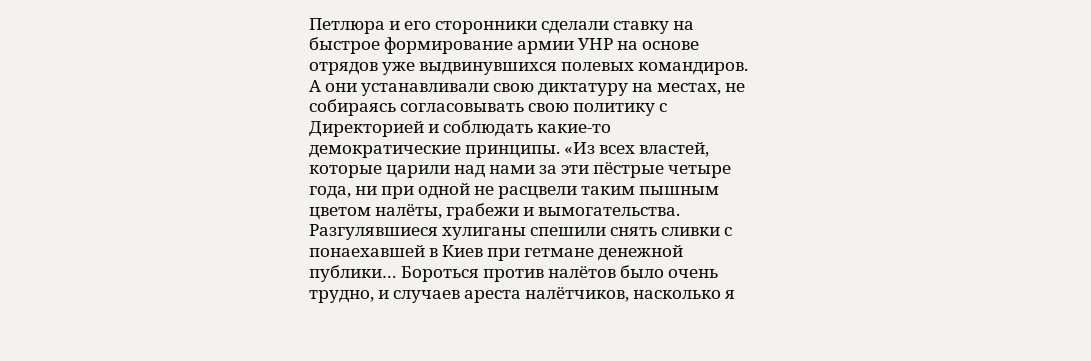Петлюра и его сторонники сделали ставку на быстрое формирование армии УНР на основе отрядов уже выдвинувшихся полевых командиров. А они устанавливали свою диктатуру на местах, не собираясь согласовывать свою политику с Директорией и соблюдать какие-то демократические принципы. «Из всех властей, которые царили над нами за эти пёстрые четыре года, ни при одной не расцвели таким пышным цветом налёты, грабежи и вымогательства. Разгулявшиеся хулиганы спешили снять сливки с понаехавшей в Киев при гетмане денежной публики… Бороться против налётов было очень трудно, и случаев ареста налётчиков, насколько я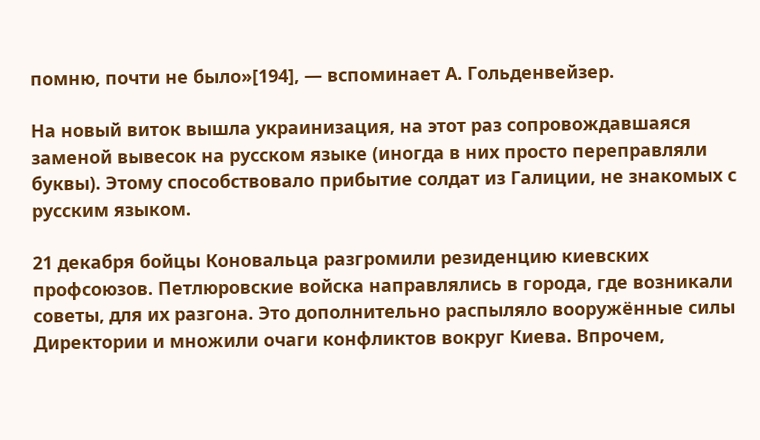помню, почти не было»[194], — вспоминает А. Гольденвейзер.

На новый виток вышла украинизация, на этот раз сопровождавшаяся заменой вывесок на русском языке (иногда в них просто переправляли буквы). Этому способствовало прибытие солдат из Галиции, не знакомых с русским языком.

21 декабря бойцы Коновальца разгромили резиденцию киевских профсоюзов. Петлюровские войска направлялись в города, где возникали советы, для их разгона. Это дополнительно распыляло вооружённые силы Директории и множили очаги конфликтов вокруг Киева. Впрочем,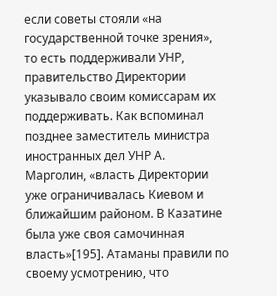если советы стояли «на государственной точке зрения», то есть поддерживали УНР, правительство Директории указывало своим комиссарам их поддерживать. Как вспоминал позднее заместитель министра иностранных дел УНР А. Марголин, «власть Директории уже ограничивалась Киевом и ближайшим районом. В Казатине была уже своя самочинная власть»[195]. Атаманы правили по своему усмотрению, что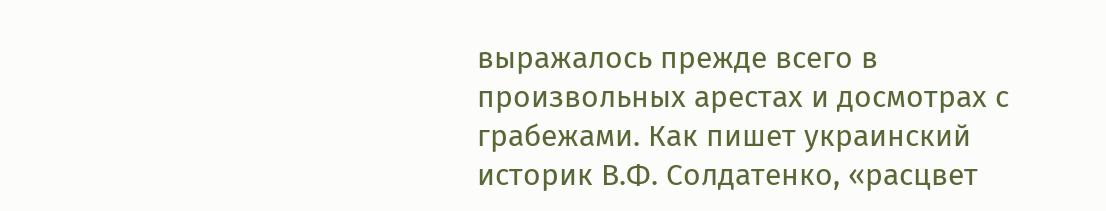выражалось прежде всего в произвольных арестах и досмотрах с грабежами. Как пишет украинский историк В.Ф. Солдатенко, «расцвет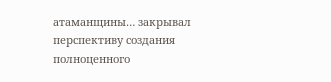атаманщины… закрывал перспективу создания полноценного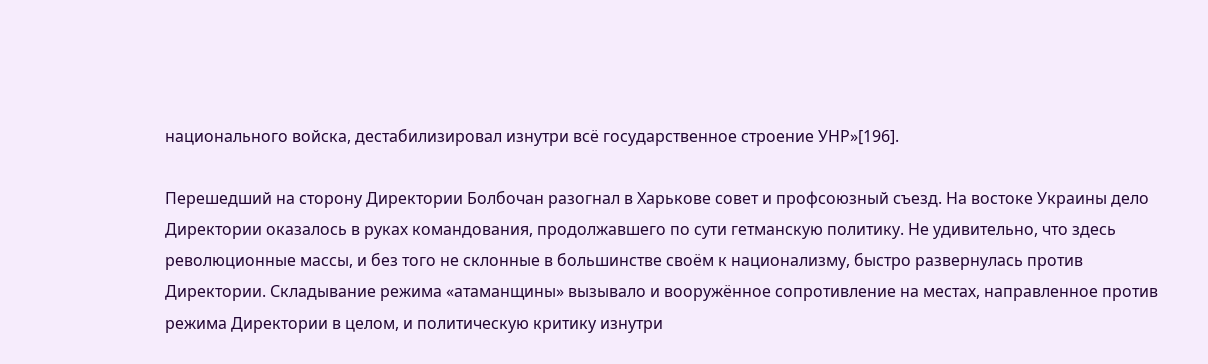национального войска, дестабилизировал изнутри всё государственное строение УНР»[196].

Перешедший на сторону Директории Болбочан разогнал в Харькове совет и профсоюзный съезд. На востоке Украины дело Директории оказалось в руках командования, продолжавшего по сути гетманскую политику. Не удивительно, что здесь революционные массы, и без того не склонные в большинстве своём к национализму, быстро развернулась против Директории. Складывание режима «атаманщины» вызывало и вооружённое сопротивление на местах, направленное против режима Директории в целом, и политическую критику изнутри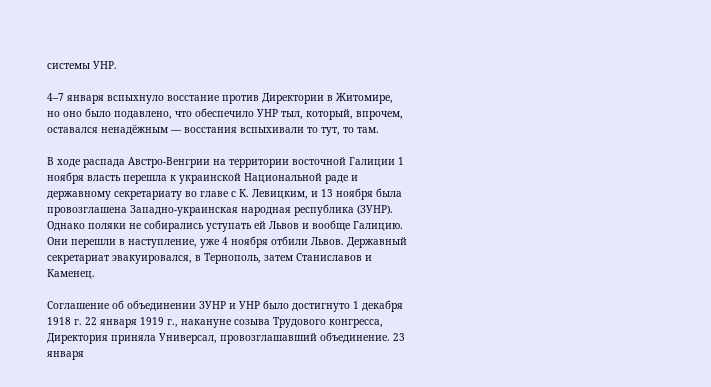системы УНР.

4–7 января вспыхнуло восстание против Директории в Житомире, но оно было подавлено, что обеспечило УНР тыл, который, впрочем, оставался ненадёжным — восстания вспыхивали то тут, то там.

В ходе распада Австро-Венгрии на территории восточной Галиции 1 ноября власть перешла к украинской Национальной раде и державному секретариату во главе с К. Левицким, и 13 ноября была провозглашена Западно-украинская народная республика (ЗУНР). Однако поляки не собирались уступать ей Львов и вообще Галицию. Они перешли в наступление, уже 4 ноября отбили Львов. Державный секретариат эвакуировался, в Тернополь, затем Станиславов и Каменец.

Соглашение об объединении ЗУНР и УНР было достигнуто 1 декабря 1918 г. 22 января 1919 г., накануне созыва Трудового конгресса, Директория приняла Универсал, провозглашавший объединение. 23 января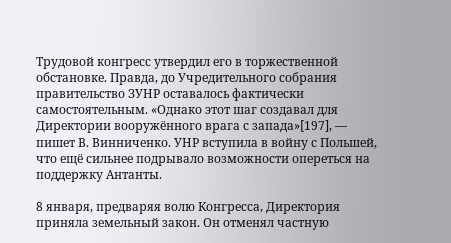Трудовой конгресс утвердил его в торжественной обстановке. Правда, до Учредительного собрания правительство ЗУНР оставалось фактически самостоятельным. «Однако этот шаг создавал для Директории вооружённого врага с запада»[197], — пишет В. Винниченко. УНР вступила в войну с Польшей, что ещё сильнее подрывало возможности опереться на поддержку Антанты.

8 января, предваряя волю Конгресса, Директория приняла земельный закон. Он отменял частную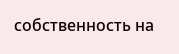собственность на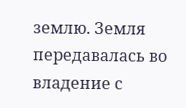землю. Земля передавалась во владение с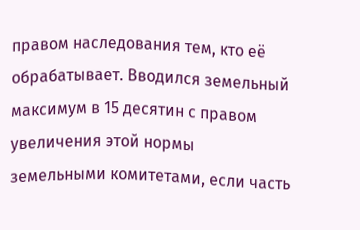правом наследования тем, кто её обрабатывает. Вводился земельный максимум в 15 десятин с правом увеличения этой нормы земельными комитетами, если часть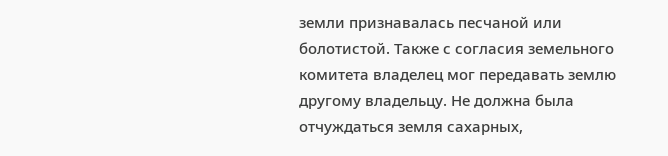земли признавалась песчаной или болотистой. Также с согласия земельного комитета владелец мог передавать землю другому владельцу. Не должна была отчуждаться земля сахарных,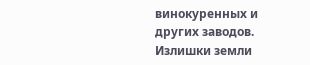винокуренных и других заводов. Излишки земли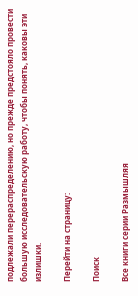подлежали перераспределению, но прежде предстояло провести большую исследовательскую работу, чтобы понять, каковы эти излишки.

Перейти на страницу:

Поиск

Все книги серии Размышляя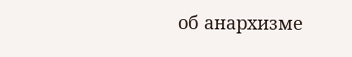об анархизме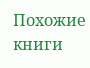Похожие книги